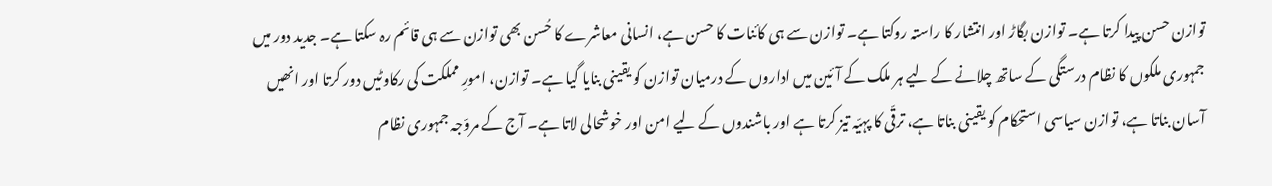توازن حسن پیدا کرتا ہے۔ توازن بگاڑ اور انتشار کا راستہ روکتا ہے۔ توازن سے ہی کائنات کا حسن ہے، انسانی معاشرے کا حُسن بھی توازن سے ہی قائم رہ سکتا ہے۔ جدید دور میں جمہوری ملکوں کا نظام درستگی کے ساتھ چلانے کے لیے ہر ملک کے آئین میں اداروں کے درمیان توازن کو یقینی بنایا گیا ہے۔ توازن، امورِ مملکت کی رکاوٹیں دور کرتا اور انھیں آسان بناتا ہے، توازن سیاسی استحکام کو یقینی بناتا ہے، ترقّی کا پہیّہ تیز کرتا ہے اور باشندوں کے لیے امن اور خوشحالی لاتا ہے۔ آج کے مروّجہ جمہوری نظام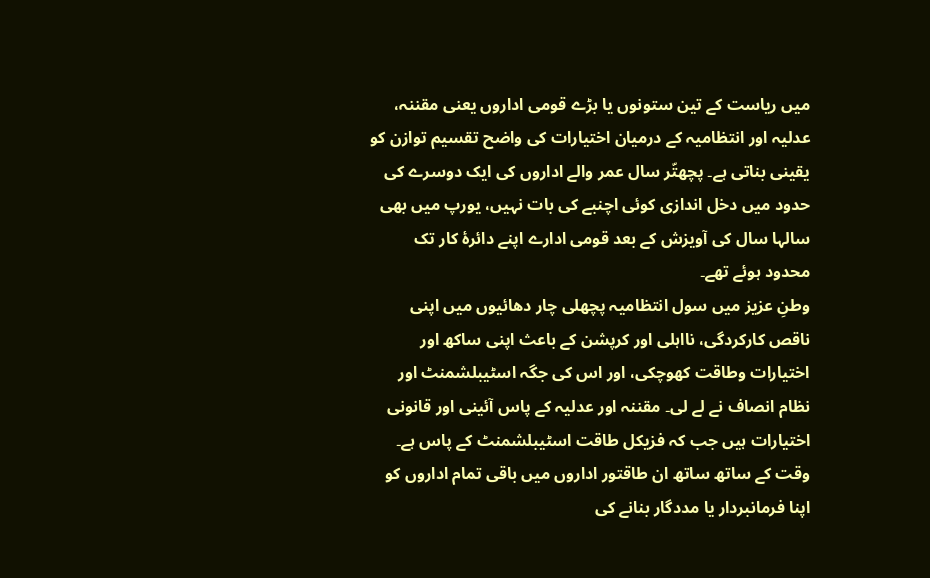میں ریاست کے تین ستونوں یا بڑے قومی اداروں یعنی مقننہ، عدلیہ اور انتظامیہ کے درمیان اختیارات کی واضح تقسیم توازن کو یقینی بناتی ہے۔ پچھتّر سال عمر والے اداروں کی ایک دوسرے کی حدود میں دخل اندازی کوئی اچنبے کی بات نہیں، یورپ میں بھی سالہا سال کی آویزش کے بعد قومی ادارے اپنے دائرۂ کار تک محدود ہوئے تھے۔
وطنِ عزیز میں سول انتظامیہ پچھلی چار دھائیوں میں اپنی ناقص کارکردگی، نااہلی اور کرپشن کے باعث اپنی ساکھ اور اختیارات وطاقت کھوچکی، اور اس کی جگہ اسٹیبلشمنٹ اور نظام انصاف نے لے لی۔ مقننہ اور عدلیہ کے پاس آئینی اور قانونی اختیارات ہیں جب کہ فزیکل طاقت اسٹیبلشمنٹ کے پاس ہے۔ وقت کے ساتھ ساتھ ان طاقتور اداروں میں باقی تمام اداروں کو اپنا فرمانبردار یا مددگار بنانے کی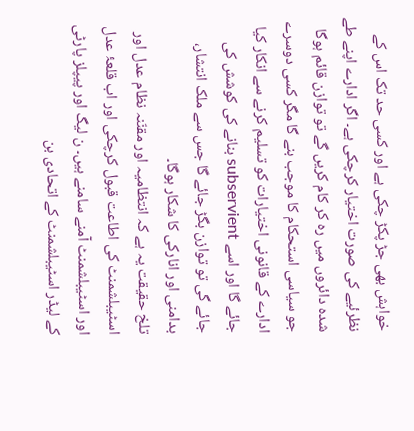خواہش بھی جڑ پکڑ چکی ہے اور کسی حد تک اس کے نظرئیے کی صورت اختیار کرچکی ہے۔ اگر ادارے اپنے طے شدہ دائروں میں رہ کر کام کریں گے تو توازن قائم ہوگا جو سیاسی استحکام کا موجب بنے گا مگر کسی دوسرے ادارے کے قانونی اختیارات کو تسلیم کرنے سے انکار کیا جائے گا اور اسے subservient بنانے کی کوشش کی جائے گی تو توازن بگڑ جائے گا جس سے ملک انتشار، بدامنی اور انارکی کا شکار ہوگا۔
تلخ حقیقت یہ ہے کہ انتظامیہ اور مقنّنہ نظام عدل اور اسٹیبلشمنٹ کی اطاعت قبول کرچکی اور اب قلعۂ عدل اور اسٹیبلشمنٹ آمنے سامنے ہیں۔ ن لیگ اور پیپلز پارٹی کے لیڈر اسٹیبلشمنٹ کے اتحادی بن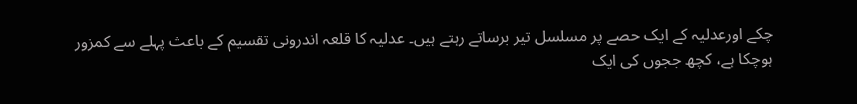چکے اورعدلیہ کے ایک حصے پر مسلسل تیر برساتے رہتے ہیں۔ عدلیہ کا قلعہ اندرونی تقسیم کے باعث پہلے سے کمزور ہوچکا ہے، کچھ ججوں کی ایک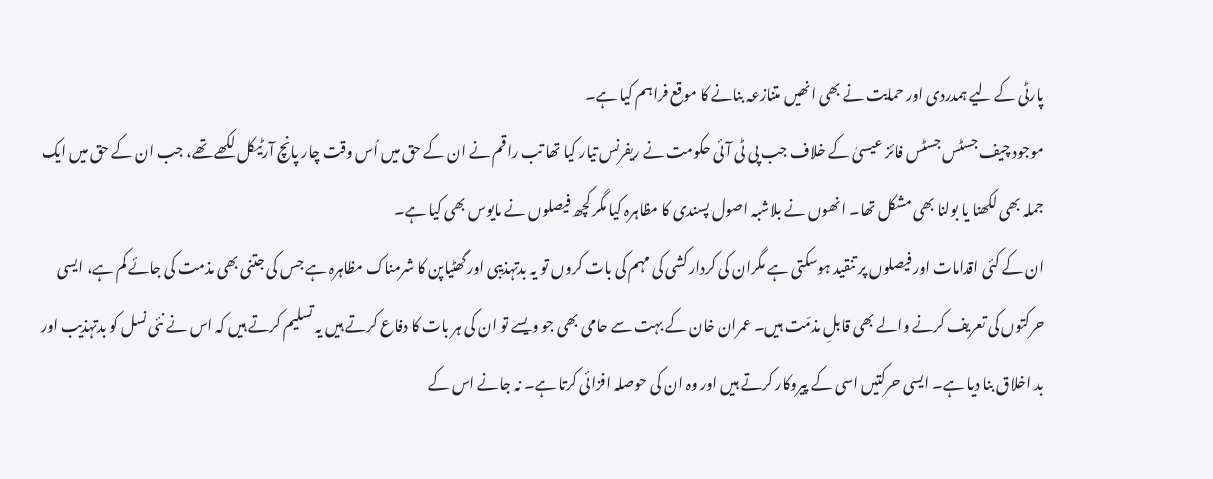پارٹی کے لیے ہمدردی اور حمایت نے بھی انھیں متنازعہ بنانے کا موقع فراہم کیا ہے۔
موجود چیف جسٹس جسٹس فائز عیسیٰ کے خلاف جب پی ٹی آئی حکومت نے ریفرنس تیار کیا تھا تب راقم نے ان کے حق میں اُس وقت چار پانچ آرٹیکل لکھے تھے، جب ان کے حق میں ایک جملہ بھی لکھنا یا بولنا بھی مشکل تھا۔ انھوں نے بلاشبہ اصول پسندی کا مظاہرہ کیا مگر کچھ فیصلوں نے مایوس بھی کیا ہے۔
ان کے کئی اقدامات اور فیصلوں پر تنقید ہوسکتی ہے مگران کی کردار کشی کی مہم کی بات کروں تو یہ بدتہذیبی اور گھٹیاپن کا شرمناک مظاہرہ ہے جس کی جتنی بھی مذمت کی جائے کم ہے، ایسی حرکتوں کی تعریف کرنے والے بھی قابلِ مذمّت ہیں۔ عمران خان کے بہت سے حامی بھی جو ویسے تو ان کی ہر بات کا دفاع کرتے ہیں یہ تسلیم کرتے ہیں کہ اس نے نئی نسل کو بدتہذیب اور بد اخلاق بنا دیا ہے۔ ایسی حرکتیں اسی کے پیروکار کرتے ہیں اور وہ ان کی حوصلہ افزائی کرتا ہے۔ نہ جانے اس کے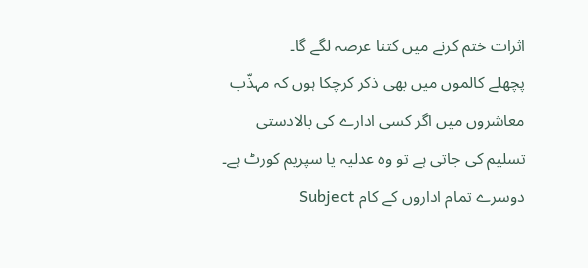اثرات ختم کرنے میں کتنا عرصہ لگے گا۔
پچھلے کالموں میں بھی ذکر کرچکا ہوں کہ مہذّب معاشروں میں اگر کسی ادارے کی بالادستی تسلیم کی جاتی ہے تو وہ عدلیہ یا سپریم کورٹ ہے۔ دوسرے تمام اداروں کے کام Subject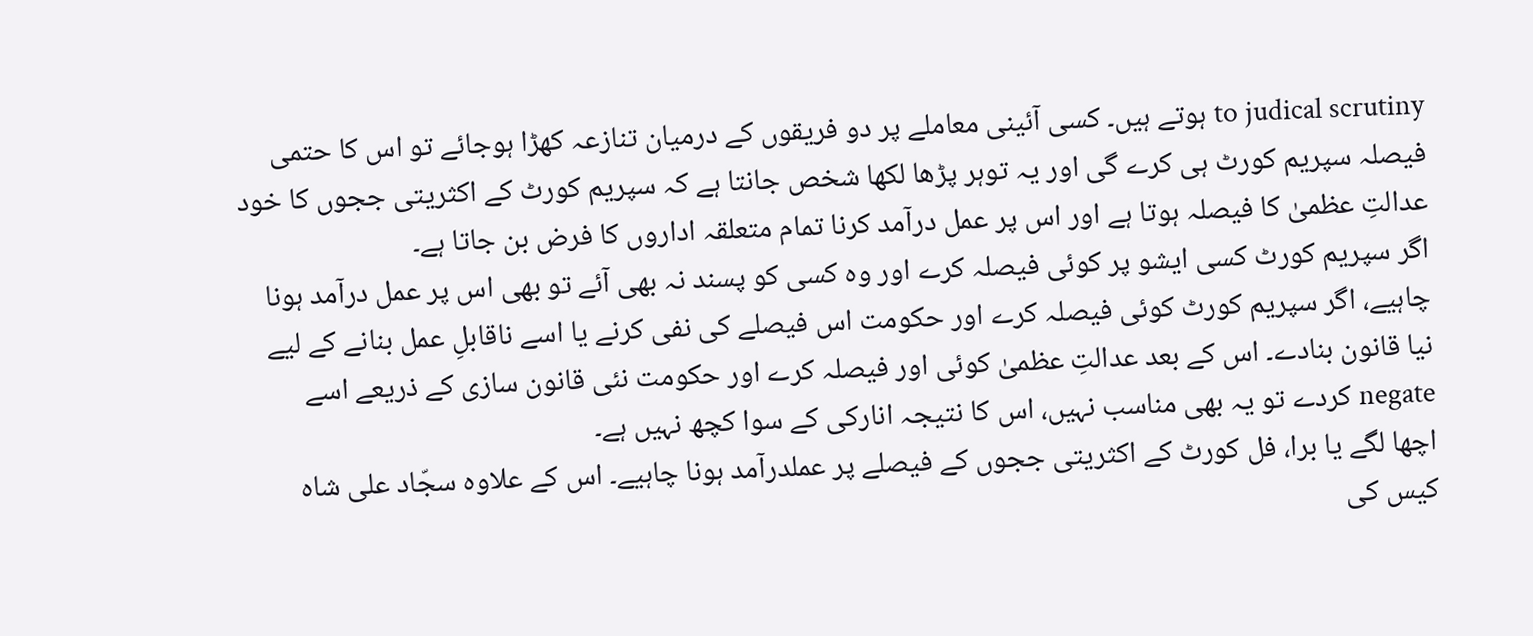to judical scrutiny ہوتے ہیں۔ کسی آئینی معاملے پر دو فریقوں کے درمیان تنازعہ کھڑا ہوجائے تو اس کا حتمی فیصلہ سپریم کورٹ ہی کرے گی اور یہ توہر پڑھا لکھا شخص جانتا ہے کہ سپریم کورٹ کے اکثریتی ججوں کا خود عدالتِ عظمیٰ کا فیصلہ ہوتا ہے اور اس پر عمل درآمد کرنا تمام متعلقہ اداروں کا فرض بن جاتا ہے۔
اگر سپریم کورٹ کسی ایشو پر کوئی فیصلہ کرے اور وہ کسی کو پسند نہ بھی آئے تو بھی اس پر عمل درآمد ہونا چاہیے، اگر سپریم کورٹ کوئی فیصلہ کرے اور حکومت اس فیصلے کی نفی کرنے یا اسے ناقابلِ عمل بنانے کے لیے نیا قانون بنادے۔ اس کے بعد عدالتِ عظمیٰ کوئی اور فیصلہ کرے اور حکومت نئی قانون سازی کے ذریعے اسے negate کردے تو یہ بھی مناسب نہیں، اس کا نتیجہ انارکی کے سوا کچھ نہیں ہے۔
اچھا لگے یا برا، فل کورٹ کے اکثریتی ججوں کے فیصلے پر عملدرآمد ہونا چاہیے۔ اس کے علاوہ سجّاد علی شاہ کیس کی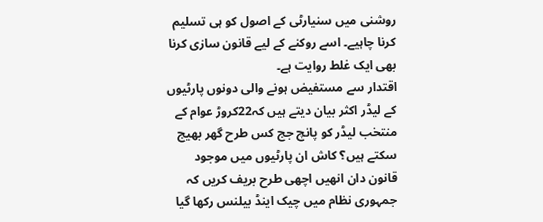روشنی میں سنیارٹی کے اصول کو ہی تسلیم کرنا چاہیے۔ اسے روکنے کے لیے قانون سازی کرنا بھی ایک غلط روایت ہے۔
اقتدار سے مستفیض ہونے والی دونوں پارٹیوں کے لیڈر اکثر بیان دیتے ہیں کہ22کروڑ عوام کے منتخب لیڈر کو پانچ جج کس طرح گھر بھیج سکتے ہیں؟ کاش ان پارٹیوں میں موجود قانون دان انھیں اچھی طرح بریف کریں کہ جمہوری نظام میں چیک اینڈ بیلنس رکھا گیا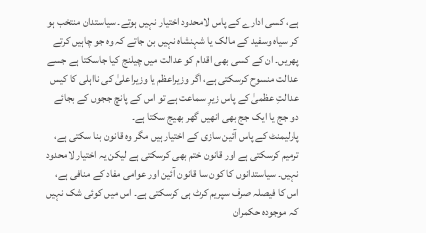ہے، کسی ادارے کے پاس لامحدود اختیار نہیں ہوتے۔ سیاستدان منتخب ہو کر سیاہ وسفید کے مالک یا شہنشاہ نہیں بن جاتے کہ وہ جو چاہیں کرتے پھریں۔ ان کے کسی بھی اقدام کو عدالت میں چیلنج کیا جاسکتا ہے جسے عدالت منسوح کرسکتی ہے، اگر وزیراعظم یا وزیراعلیٰ کی نااہلی کا کیس عدالتِ عظمیٰ کے پاس زیرِ سماعت ہے تو اس کے پانچ ججوں کے بجائے دو جج یا ایک جج بھی انھیں گھر بھیج سکتا ہے۔
پارلیمنٹ کے پاس آئین سازی کے اختیار ہیں مگر وہ قانون بنا سکتی ہے، ترمیم کرسکتی ہے اور قانون ختم بھی کرسکتی ہے لیکن یہ اختیار لامحدود نہیں۔ سیاستدانوں کا کون سا قانون آئین اور عوامی مفاد کے منافی ہے، اس کا فیصلہ صرف سپریم کرٹ ہی کرسکتی ہے۔ اس میں کوئی شک نہیں کہ موجودہ حکمران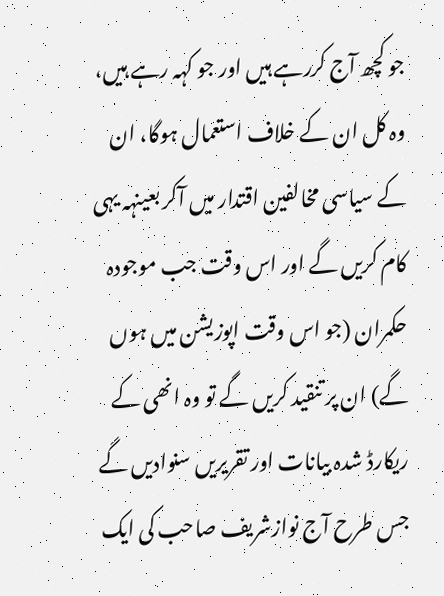جو کچھ آج کررہے ہیں اور جو کہہ رہے ہیں، وہ کل ان کے خلاف استعمال ہوگا، ان کے سیاسی مخالفین اقتدار میں آکر بعینہہ یہی کام کریں گے اور اس وقت جب موجودہ حکمران (جو اس وقت اپوزیشن میں ہوں گے) ان پر تنقید کریں گے تو وہ انھی کے ریکارڈ شدہ بیانات اور تقریریں سنوادیں گے جس طرح آج نوازشریف صاحب کی ایک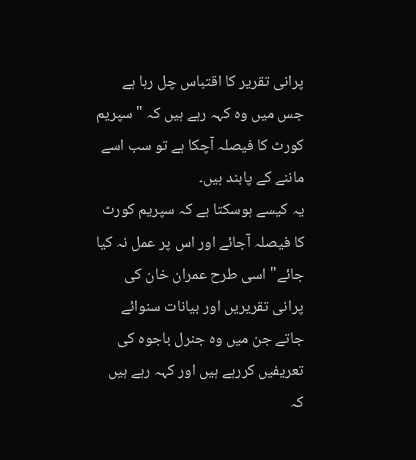پرانی تقریر کا اقتباس چل رہا ہے جس میں وہ کہہ رہے ہیں کہ "سپریم کورٹ کا فیصلہ آچکا ہے تو سب اسے ماننے کے پابند ہیں۔
یہ کیسے ہوسکتا ہے کہ سپریم کورٹ کا فیصلہ آجائے اور اس پر عمل نہ کیا جائے" اسی طرح عمران خان کی پرانی تقریریں اور بیانات سنوائے جاتے جن میں وہ جنرل باجوہ کی تعریفیں کررہے ہیں اور کہہ رہے ہیں کہ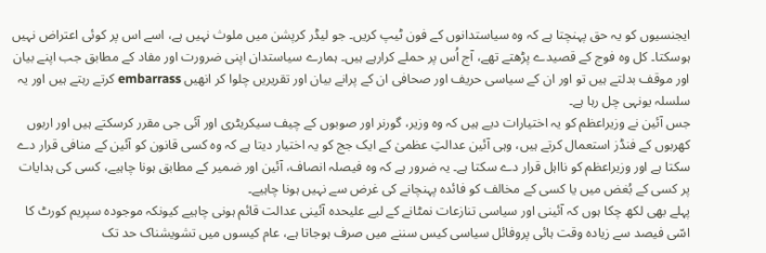ایجنسیوں کو یہ حق پہنچتا ہے کہ وہ سیاستدانوں کے فون ٹیپ کریں۔ جو لیڈر کرپشن میں ملوث نہیں ہے، اسے اس پر کوئی اعتراض نہیں ہوسکتا۔ کل وہ فوج کے قصیدے پڑھتے تھے، آج اُس پر حملے کرارہے ہیں۔ ہمارے سیاستدان اپنی ضرورت اور مفاد کے مطابق جب اپنے بیان اور موقف بدلتے ہیں تو اور ان کے سیاسی حریف اور صحافی ان کے پرانے بیان اور تقریریں چلوا کر انھیں embarrass کرتے رہتے ہیں اور یہ سلسلہ یونہی چل رہا ہے۔
جس آئین نے وزیراعظم کو یہ اختیارات دیے ہیں کہ وہ وزیر، گورنر اور صوبوں کے چیف سیکریٹری اور آئی جی مقرر کرسکتے ہیں اور اربوں کھربوں کے فنڈز استعمال کرتے ہیں، وہی آئین عدالتِ عظمیٰ کے ایک جج کو یہ اختیار دیتا ہے کہ وہ کسی قانون کو آئین کے منافی قرار دے سکتا ہے اور وزیراعظم کو نااہل قرار دے سکتا ہے۔ یہ ضرور ہے کہ وہ فیصلہ انصاف، آئین اور ضمیر کے مطابق ہونا چاہیے، کسی کی ہدایات پر کسی کے بُغض میں یا کسی کے مخالف کو فائدہ پہنچانے کی غرض سے نہیں ہونا چاہیے۔
پہلے بھی لکھ چکا ہوں کہ آئینی اور سیاسی تنازعات نمٹانے کے لیے علیحدہ آئینی عدالت قائم ہونی چاہیے کیونکہ موجودہ سپریم کورٹ کا اسّی فیصد سے زیادہ وقت ہائی پروفائل سیاسی کیس سننے میں صرف ہوجاتا ہے، عام کیسوں میں تشویشناک حد تک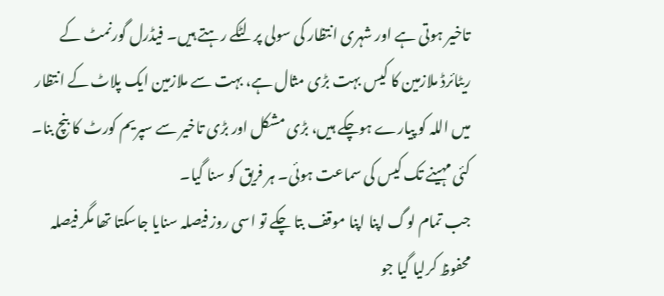تاخیر ہوتی ہے اور شہری انتظار کی سولی پر لٹکے رہتے ہیں۔ فیڈرل گورنمٹ کے ریٹائرڈ ملازمین کا کیس بہت بڑی مثال ہے، بہت سے ملازمین ایک پلاٹ کے انتظار میں اللہ کو پیارے ہوچکے ہیں، بڑی مشکل اور بڑی تاخیر سے سپریم کورٹ کا بنچ بنا۔ کئی مہینے تک کیس کی سماعت ہوئی۔ ہر فریق کو سنا گیا۔
جب تمام لوگ اپنا اپنا موقف بتا چکے تو اسی روز فیصلہ سنایا جاسکتا تھا مگر فیصلہ محفوظ کرلیا گیا جو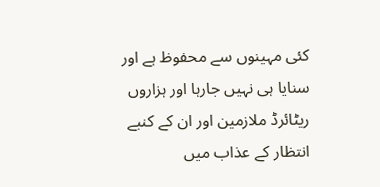کئی مہینوں سے محفوظ ہے اور سنایا ہی نہیں جارہا اور ہزاروں ریٹائرڈ ملازمین اور ان کے کنبے انتظار کے عذاب میں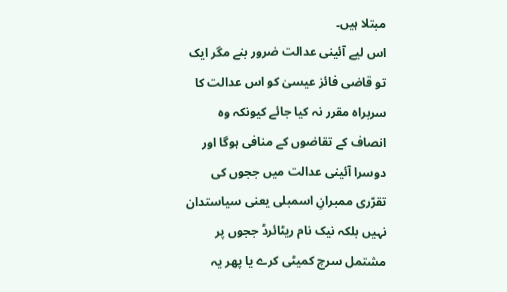مبتلا ہیں۔
اس لیے آئینی عدالت ضرور بنے مگر ایک تو قاضی فائز عیسیٰ کو اس عدالت کا سربراہ مقرر نہ کیا جائے کیونکہ وہ انصاف کے تقاضوں کے منافی ہوگا اور دوسرا آئینی عدالت میں ججوں کی تقرّری ممبرانِ اسمبلی یعنی سیاستدان نہیں بلکہ نیک نام ریٹائرڈ ججوں پر مشتمل سرچ کمیٹی کرے یا پھر یہ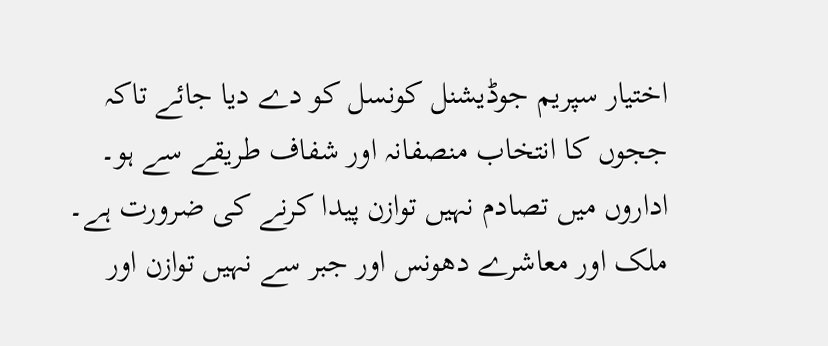اختیار سپریم جوڈیشنل کونسل کو دے دیا جائے تاکہ ججوں کا انتخاب منصفانہ اور شفاف طریقے سے ہو۔ اداروں میں تصادم نہیں توازن پیدا کرنے کی ضرورت ہے۔ ملک اور معاشرے دھونس اور جبر سے نہیں توازن اور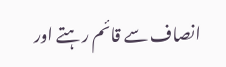انصاف سے قائم رہتے اور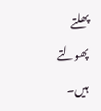پھلتے پھولتے ہیں۔